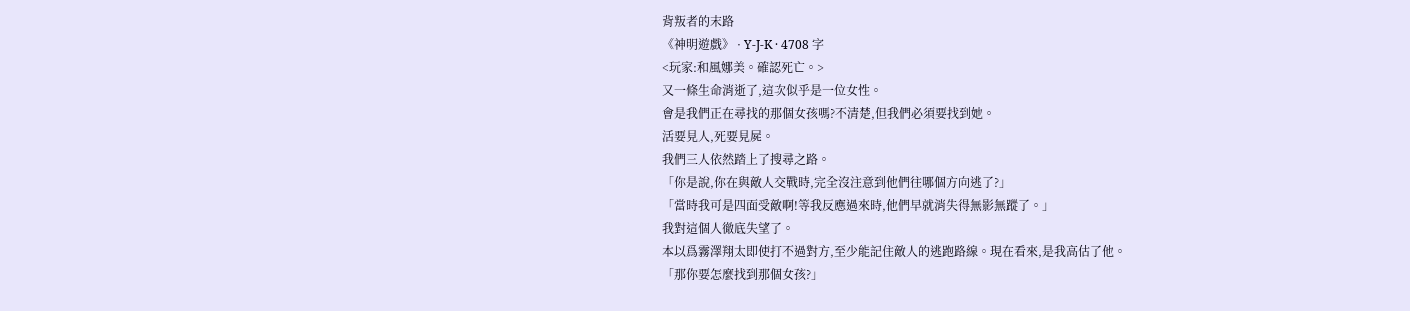背叛者的末路
《神明遊戲》 · Y-J-K · 4708 字
<玩家:和風娜美。確認死亡。>
又一條生命消逝了,這次似乎是一位女性。
會是我們正在尋找的那個女孩嗎?不清楚,但我們必須要找到她。
活要見人,死要見屍。
我們三人依然踏上了搜尋之路。
「你是說,你在與敵人交戰時,完全沒注意到他們往哪個方向逃了?」
「當時我可是四面受敵啊!等我反應過來時,他們早就消失得無影無蹤了。」
我對這個人徹底失望了。
本以爲霧澤翔太即使打不過對方,至少能記住敵人的逃跑路線。現在看來,是我高估了他。
「那你要怎麼找到那個女孩?」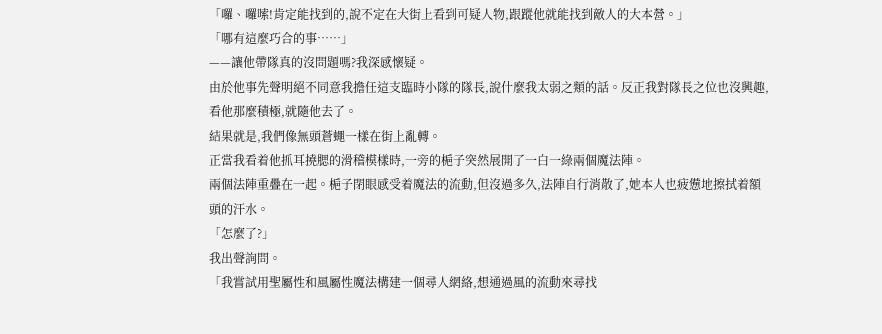「囉、囉嗦!肯定能找到的,說不定在大街上看到可疑人物,跟蹤他就能找到敵人的大本營。」
「哪有這麼巧合的事……」
——讓他帶隊真的沒問題嗎?我深感懷疑。
由於他事先聲明絕不同意我擔任這支臨時小隊的隊長,說什麼我太弱之類的話。反正我對隊長之位也沒興趣,看他那麼積極,就隨他去了。
結果就是,我們像無頭蒼蠅一樣在街上亂轉。
正當我看着他抓耳撓腮的滑稽模樣時,一旁的梔子突然展開了一白一綠兩個魔法陣。
兩個法陣重疊在一起。梔子閉眼感受着魔法的流動,但沒過多久,法陣自行消散了,她本人也疲憊地擦拭着額頭的汗水。
「怎麼了?」
我出聲詢問。
「我嘗試用聖屬性和風屬性魔法構建一個尋人網絡,想通過風的流動來尋找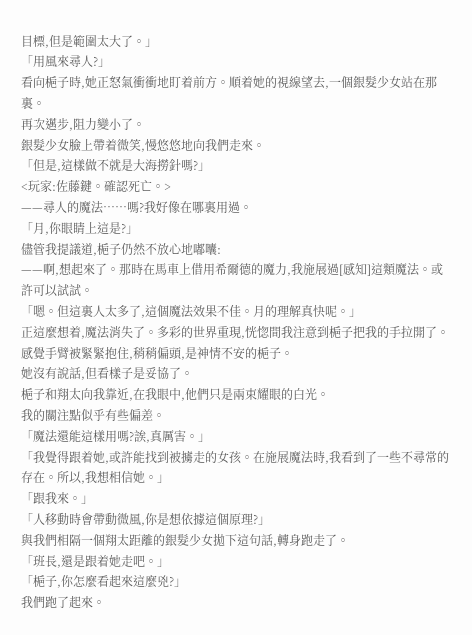目標,但是範圍太大了。」
「用風來尋人?」
看向梔子時,她正怒氣衝衝地盯着前方。順着她的視線望去,一個銀髮少女站在那裏。
再次邁步,阻力變小了。
銀髮少女臉上帶着微笑,慢悠悠地向我們走來。
「但是,這樣做不就是大海撈針嗎?」
<玩家:佐藤鍵。確認死亡。>
——尋人的魔法……嗎?我好像在哪裏用過。
「月,你眼睛上這是?」
儘管我提議道,梔子仍然不放心地嘟囔:
——啊,想起來了。那時在馬車上借用希爾德的魔力,我施展過[感知]這類魔法。或許可以試試。
「嗯。但這裏人太多了,這個魔法效果不佳。月的理解真快呢。」
正這麼想着,魔法消失了。多彩的世界重現,恍惚間我注意到梔子把我的手拉開了。
感覺手臂被緊緊抱住,稍稍偏頭,是神情不安的梔子。
她沒有說話,但看樣子是妥協了。
梔子和翔太向我靠近,在我眼中,他們只是兩束耀眼的白光。
我的關注點似乎有些偏差。
「魔法還能這樣用嗎?誒,真厲害。」
「我覺得跟着她,或許能找到被擄走的女孩。在施展魔法時,我看到了一些不尋常的存在。所以,我想相信她。」
「跟我來。」
「人移動時會帶動微風,你是想依據這個原理?」
與我們相隔一個翔太距離的銀髮少女拋下這句話,轉身跑走了。
「班長,還是跟着她走吧。」
「梔子,你怎麼看起來這麼兇?」
我們跑了起來。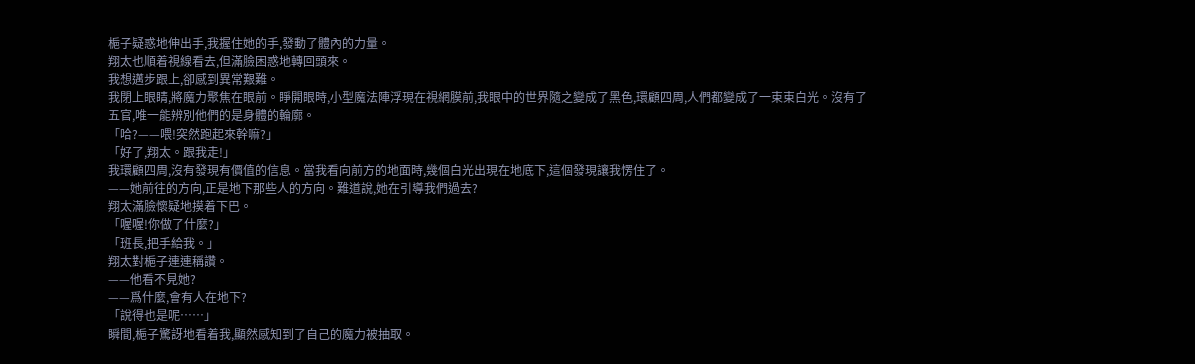梔子疑惑地伸出手,我握住她的手,發動了體內的力量。
翔太也順着視線看去,但滿臉困惑地轉回頭來。
我想邁步跟上,卻感到異常艱難。
我閉上眼睛,將魔力聚焦在眼前。睜開眼時,小型魔法陣浮現在視網膜前,我眼中的世界隨之變成了黑色,環顧四周,人們都變成了一束束白光。沒有了五官,唯一能辨別他們的是身體的輪廓。
「哈?——喂!突然跑起來幹嘛?」
「好了,翔太。跟我走!」
我環顧四周,沒有發現有價值的信息。當我看向前方的地面時,幾個白光出現在地底下,這個發現讓我愣住了。
——她前往的方向,正是地下那些人的方向。難道說,她在引導我們過去?
翔太滿臉懷疑地摸着下巴。
「喔喔!你做了什麼?」
「班長,把手給我。」
翔太對梔子連連稱讚。
——他看不見她?
——爲什麼,會有人在地下?
「說得也是呢……」
瞬間,梔子驚訝地看着我,顯然感知到了自己的魔力被抽取。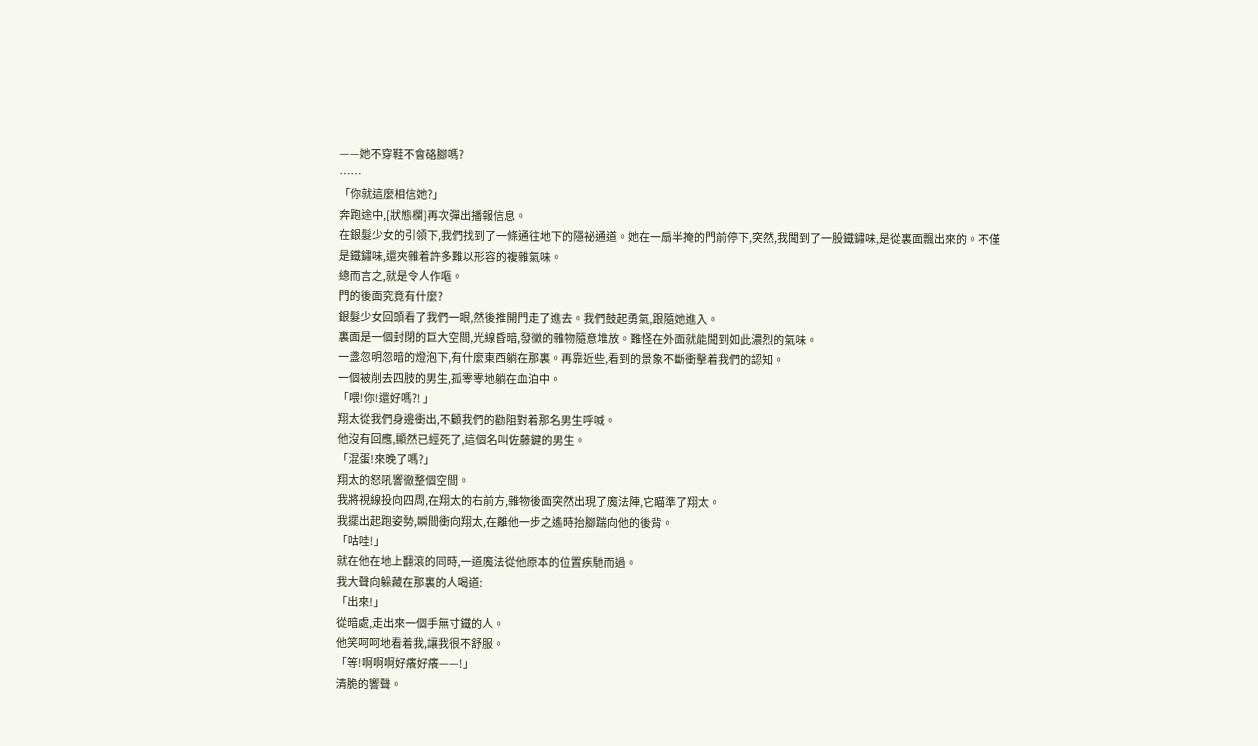——她不穿鞋不會硌腳嗎?
……
「你就這麼相信她?」
奔跑途中,[狀態欄]再次彈出播報信息。
在銀髮少女的引領下,我們找到了一條通往地下的隱祕通道。她在一扇半掩的門前停下,突然,我聞到了一股鐵鏽味,是從裏面飄出來的。不僅是鐵鏽味,還夾雜着許多難以形容的複雜氣味。
總而言之,就是令人作嘔。
門的後面究竟有什麼?
銀髮少女回頭看了我們一眼,然後推開門走了進去。我們鼓起勇氣,跟隨她進入。
裏面是一個封閉的巨大空間,光線昏暗,發黴的雜物隨意堆放。難怪在外面就能聞到如此濃烈的氣味。
一盞忽明忽暗的燈泡下,有什麼東西躺在那裏。再靠近些,看到的景象不斷衝擊着我們的認知。
一個被削去四肢的男生,孤零零地躺在血泊中。
「喂!你!還好嗎?! 」
翔太從我們身邊衝出,不顧我們的勸阻對着那名男生呼喊。
他沒有回應,顯然已經死了,這個名叫佐藤鍵的男生。
「混蛋!來晚了嗎?」
翔太的怒吼響徹整個空間。
我將視線投向四周,在翔太的右前方,雜物後面突然出現了魔法陣,它瞄準了翔太。
我擺出起跑姿勢,瞬間衝向翔太,在離他一步之遙時抬腳踹向他的後背。
「咕哇!」
就在他在地上翻滾的同時,一道魔法從他原本的位置疾馳而過。
我大聲向躲藏在那裏的人喝道:
「出來!」
從暗處,走出來一個手無寸鐵的人。
他笑呵呵地看着我,讓我很不舒服。
「等!啊啊啊好癢好癢——!」
清脆的響聲。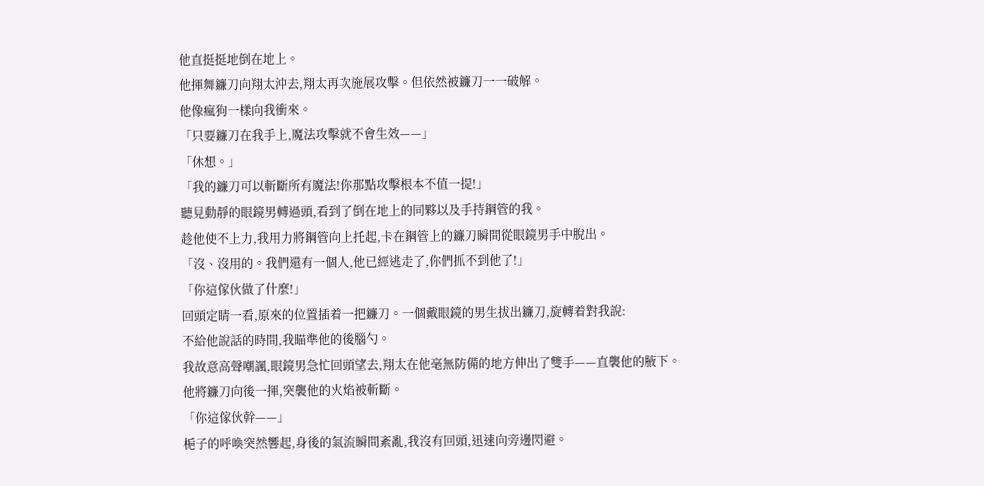他直挺挺地倒在地上。
他揮舞鐮刀向翔太沖去,翔太再次施展攻擊。但依然被鐮刀一一破解。
他像瘋狗一樣向我衝來。
「只要鐮刀在我手上,魔法攻擊就不會生效——」
「休想。」
「我的鐮刀可以斬斷所有魔法!你那點攻擊根本不值一提!」
聽見動靜的眼鏡男轉過頭,看到了倒在地上的同夥以及手持鋼管的我。
趁他使不上力,我用力將鋼管向上托起,卡在鋼管上的鐮刀瞬間從眼鏡男手中脫出。
「沒、沒用的。我們還有一個人,他已經逃走了,你們抓不到他了!」
「你這傢伙做了什麼!」
回頭定睛一看,原來的位置插着一把鐮刀。一個戴眼鏡的男生拔出鐮刀,旋轉着對我說:
不給他說話的時間,我瞄準他的後腦勺。
我故意高聲嘲諷,眼鏡男急忙回頭望去,翔太在他毫無防備的地方伸出了雙手——直襲他的腋下。
他將鐮刀向後一揮,突襲他的火焰被斬斷。
「你這傢伙幹——」
梔子的呼喚突然響起,身後的氣流瞬間紊亂,我沒有回頭,迅速向旁邊閃避。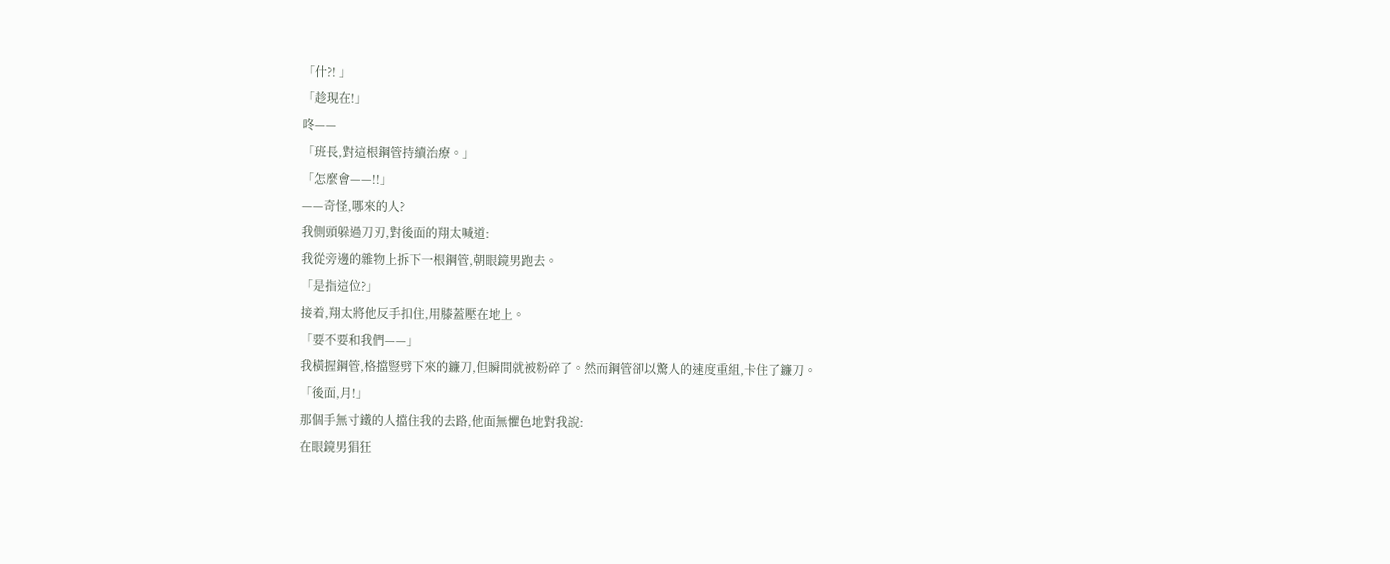「什?! 」
「趁現在!」
咚——
「班長,對這根鋼管持續治療。」
「怎麼會——!!」
——奇怪,哪來的人?
我側頭躲過刀刃,對後面的翔太喊道:
我從旁邊的雜物上拆下一根鋼管,朝眼鏡男跑去。
「是指這位?」
接着,翔太將他反手扣住,用膝蓋壓在地上。
「要不要和我們——」
我橫握鋼管,格擋豎劈下來的鐮刀,但瞬間就被粉碎了。然而鋼管卻以驚人的速度重組,卡住了鐮刀。
「後面,月!」
那個手無寸鐵的人擋住我的去路,他面無懼色地對我說:
在眼鏡男猖狂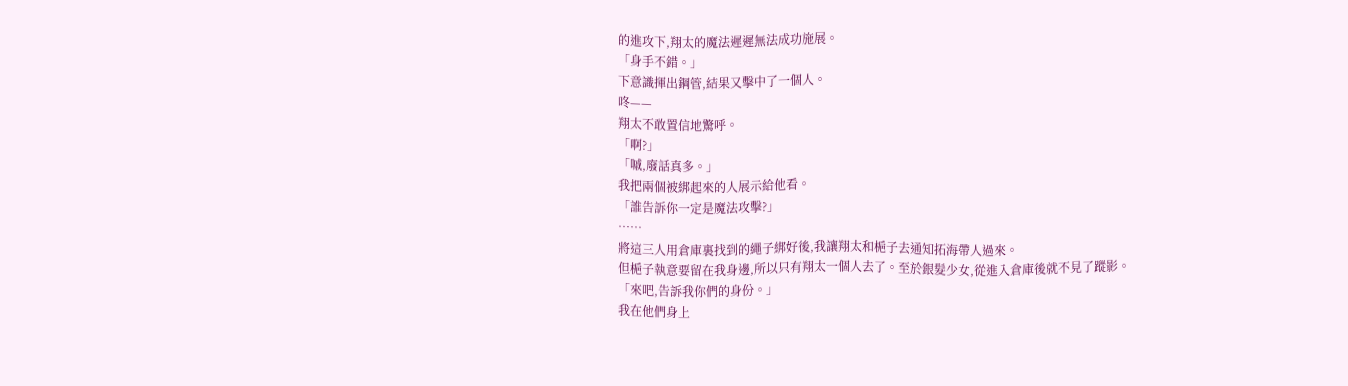的進攻下,翔太的魔法遲遲無法成功施展。
「身手不錯。」
下意識揮出鋼管,結果又擊中了一個人。
咚——
翔太不敢置信地驚呼。
「啊?」
「嘁,廢話真多。」
我把兩個被綁起來的人展示給他看。
「誰告訴你一定是魔法攻擊?」
……
將這三人用倉庫裏找到的繩子綁好後,我讓翔太和梔子去通知拓海帶人過來。
但梔子執意要留在我身邊,所以只有翔太一個人去了。至於銀髮少女,從進入倉庫後就不見了蹤影。
「來吧,告訴我你們的身份。」
我在他們身上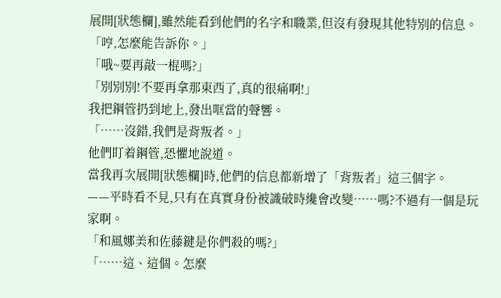展開[狀態欄],雖然能看到他們的名字和職業,但沒有發現其他特別的信息。
「哼,怎麼能告訴你。」
「哦~要再敲一棍嗎?」
「別別別!不要再拿那東西了,真的很痛啊!」
我把鋼管扔到地上,發出哐當的聲響。
「……沒錯,我們是背叛者。」
他們盯着鋼管,恐懼地說道。
當我再次展開[狀態欄]時,他們的信息都新增了「背叛者」這三個字。
——平時看不見,只有在真實身份被識破時纔會改變……嗎?不過有一個是玩家啊。
「和風娜美和佐藤鍵是你們殺的嗎?」
「……這、這個。怎麼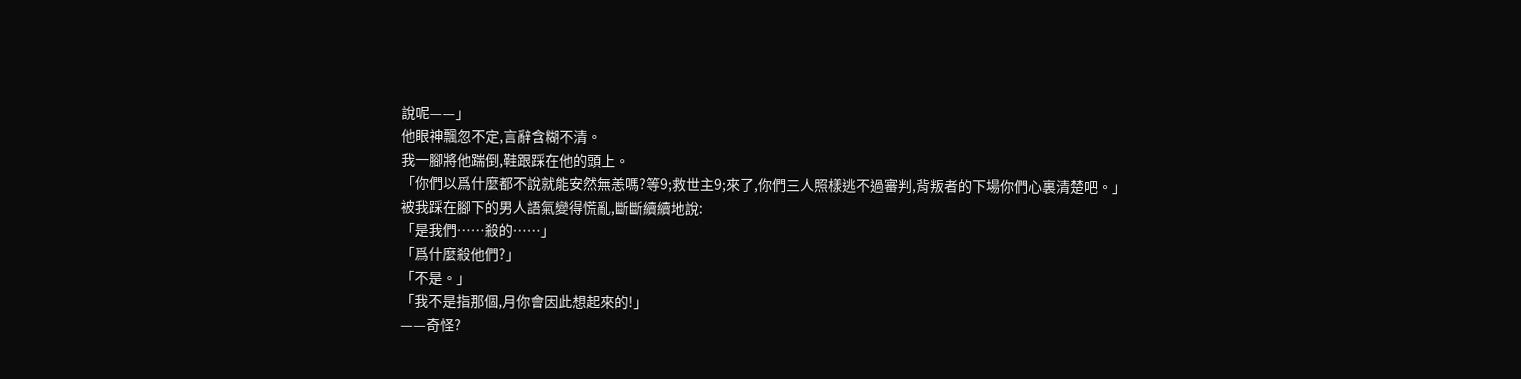說呢——」
他眼神飄忽不定,言辭含糊不清。
我一腳將他踹倒,鞋跟踩在他的頭上。
「你們以爲什麼都不說就能安然無恙嗎?等9;救世主9;來了,你們三人照樣逃不過審判,背叛者的下場你們心裏清楚吧。」
被我踩在腳下的男人語氣變得慌亂,斷斷續續地說:
「是我們……殺的……」
「爲什麼殺他們?」
「不是。」
「我不是指那個,月你會因此想起來的!」
——奇怪?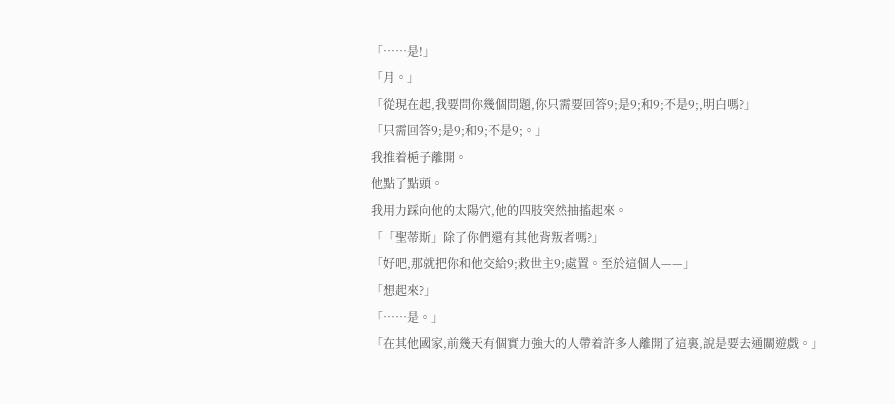「……是!」
「月。」
「從現在起,我要問你幾個問題,你只需要回答9;是9;和9;不是9;,明白嗎?」
「只需回答9;是9;和9;不是9;。」
我推着梔子離開。
他點了點頭。
我用力踩向他的太陽穴,他的四肢突然抽搐起來。
「「聖蒂斯」除了你們還有其他背叛者嗎?」
「好吧,那就把你和他交給9;救世主9;處置。至於這個人——」
「想起來?」
「……是。」
「在其他國家,前幾天有個實力強大的人帶着許多人離開了這裏,說是要去通關遊戲。」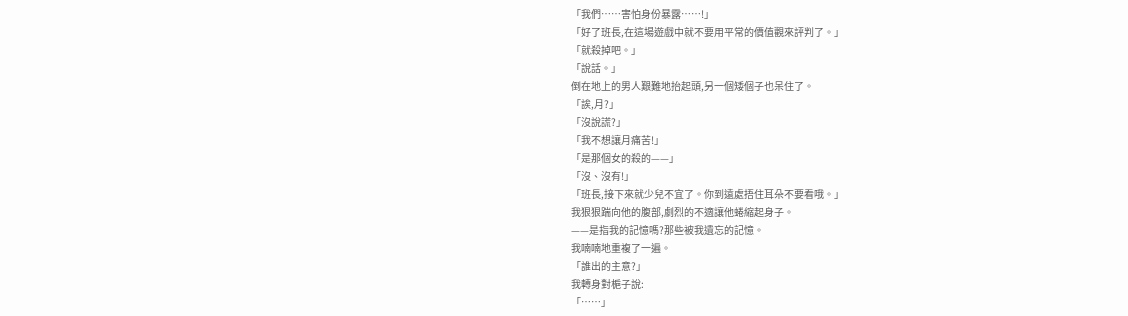「我們……害怕身份暴露……!」
「好了班長,在這場遊戲中就不要用平常的價值觀來評判了。」
「就殺掉吧。」
「說話。」
倒在地上的男人艱難地抬起頭,另一個矮個子也呆住了。
「誒,月?」
「沒說謊?」
「我不想讓月痛苦!」
「是那個女的殺的——」
「沒、沒有!」
「班長,接下來就少兒不宜了。你到遠處捂住耳朵不要看哦。」
我狠狠踹向他的腹部,劇烈的不適讓他蜷縮起身子。
——是指我的記憶嗎?那些被我遺忘的記憶。
我喃喃地重複了一遍。
「誰出的主意?」
我轉身對梔子說:
「……」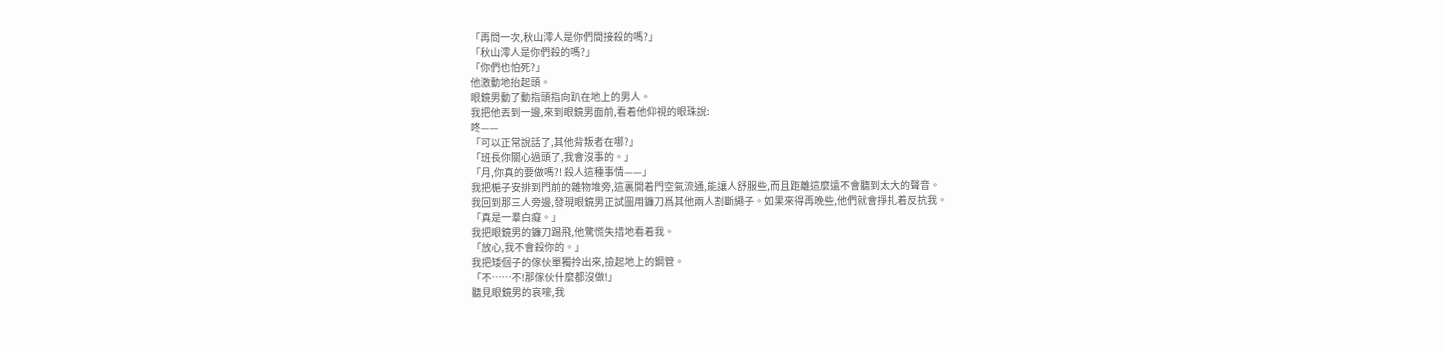「再問一次,秋山澪人是你們間接殺的嗎?」
「秋山澪人是你們殺的嗎?」
「你們也怕死?」
他激動地抬起頭。
眼鏡男動了動指頭指向趴在地上的男人。
我把他丟到一邊,來到眼鏡男面前,看着他仰視的眼珠說:
咚——
「可以正常說話了,其他背叛者在哪?」
「班長你關心過頭了,我會沒事的。」
「月,你真的要做嗎?! 殺人這種事情——」
我把梔子安排到門前的雜物堆旁,這裏開着門空氣流通,能讓人舒服些,而且距離這麼遠不會聽到太大的聲音。
我回到那三人旁邊,發現眼鏡男正試圖用鐮刀爲其他兩人割斷繩子。如果來得再晚些,他們就會掙扎着反抗我。
「真是一羣白癡。」
我把眼鏡男的鐮刀踢飛,他驚慌失措地看着我。
「放心,我不會殺你的。」
我把矮個子的傢伙單獨拎出來,撿起地上的鋼管。
「不……不!那傢伙什麼都沒做!」
聽見眼鏡男的哀嚎,我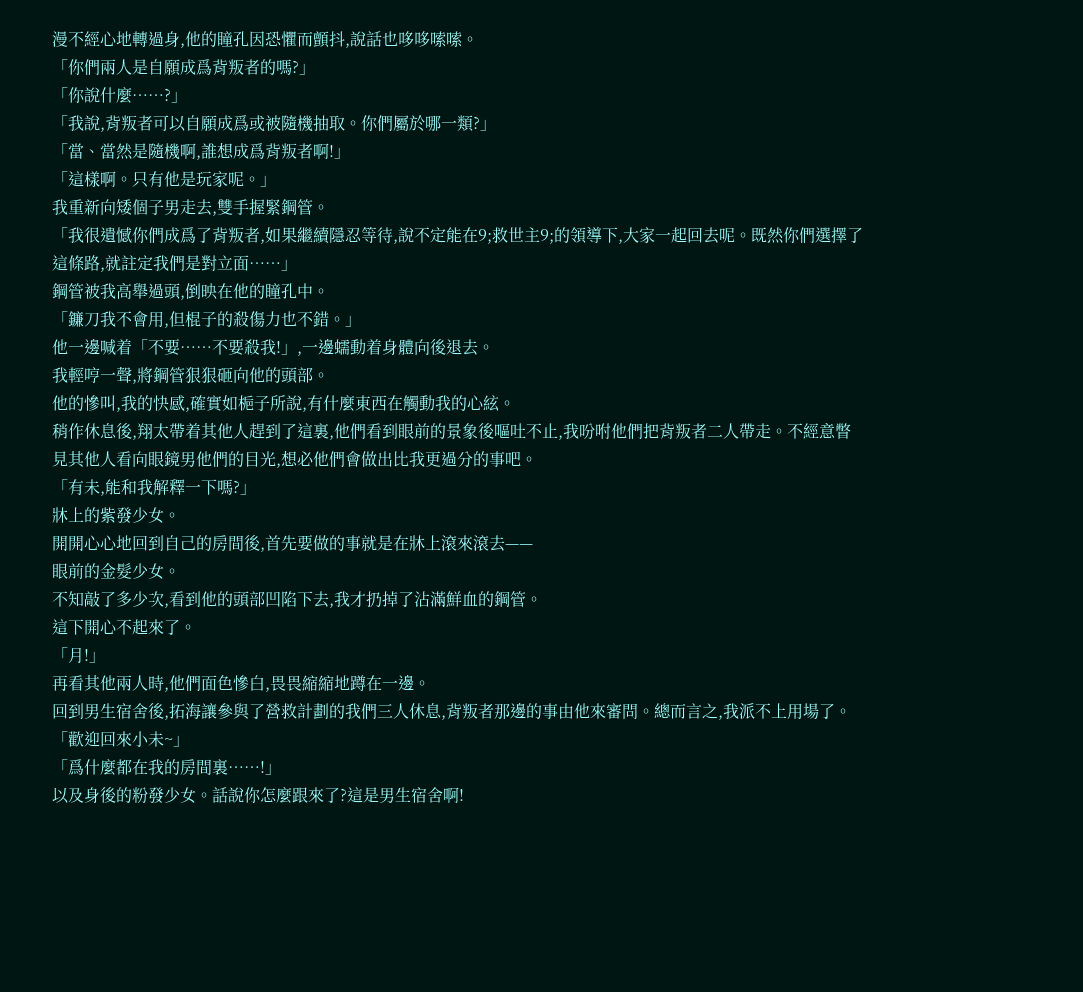漫不經心地轉過身,他的瞳孔因恐懼而顫抖,說話也哆哆嗦嗦。
「你們兩人是自願成爲背叛者的嗎?」
「你說什麼……?」
「我說,背叛者可以自願成爲或被隨機抽取。你們屬於哪一類?」
「當、當然是隨機啊,誰想成爲背叛者啊!」
「這樣啊。只有他是玩家呢。」
我重新向矮個子男走去,雙手握緊鋼管。
「我很遺憾你們成爲了背叛者,如果繼續隱忍等待,說不定能在9;救世主9;的領導下,大家一起回去呢。既然你們選擇了這條路,就註定我們是對立面……」
鋼管被我高舉過頭,倒映在他的瞳孔中。
「鐮刀我不會用,但棍子的殺傷力也不錯。」
他一邊喊着「不要……不要殺我!」,一邊蠕動着身體向後退去。
我輕哼一聲,將鋼管狠狠砸向他的頭部。
他的慘叫,我的快感,確實如梔子所說,有什麼東西在觸動我的心絃。
稍作休息後,翔太帶着其他人趕到了這裏,他們看到眼前的景象後嘔吐不止,我吩咐他們把背叛者二人帶走。不經意瞥見其他人看向眼鏡男他們的目光,想必他們會做出比我更過分的事吧。
「有未,能和我解釋一下嗎?」
牀上的紫發少女。
開開心心地回到自己的房間後,首先要做的事就是在牀上滾來滾去——
眼前的金髮少女。
不知敲了多少次,看到他的頭部凹陷下去,我才扔掉了沾滿鮮血的鋼管。
這下開心不起來了。
「月!」
再看其他兩人時,他們面色慘白,畏畏縮縮地蹲在一邊。
回到男生宿舍後,拓海讓參與了營救計劃的我們三人休息,背叛者那邊的事由他來審問。總而言之,我派不上用場了。
「歡迎回來小未~」
「爲什麼都在我的房間裏……!」
以及身後的粉發少女。話說你怎麼跟來了?這是男生宿舍啊!